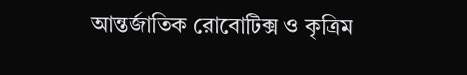আন্তর্জাতিক রোবোটিক্স ও কৃত্রিম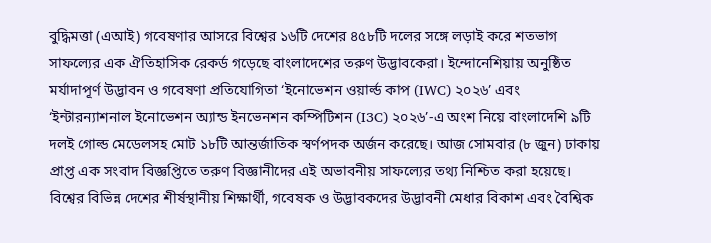বুদ্ধিমত্তা (এআই) গবেষণার আসরে বিশ্বের ১৬টি দেশের ৪৫৮টি দলের সঙ্গে লড়াই করে শতভাগ সাফল্যের এক ঐতিহাসিক রেকর্ড গড়েছে বাংলাদেশের তরুণ উদ্ভাবকেরা। ইন্দোনেশিয়ায় অনুষ্ঠিত মর্যাদাপূর্ণ উদ্ভাবন ও গবেষণা প্রতিযোগিতা ‘ইনোভেশন ওয়ার্ল্ড কাপ (IWC) ২০২৬’ এবং ‘ইন্টারন্যাশনাল ইনোভেশন অ্যান্ড ইনভেনশন কম্পিটিশন (I3C) ২০২৬’-এ অংশ নিয়ে বাংলাদেশি ৯টি দলই গোল্ড মেডেলসহ মোট ১৮টি আন্তর্জাতিক স্বর্ণপদক অর্জন করেছে। আজ সোমবার (৮ জুন) ঢাকায় প্রাপ্ত এক সংবাদ বিজ্ঞপ্তিতে তরুণ বিজ্ঞানীদের এই অভাবনীয় সাফল্যের তথ্য নিশ্চিত করা হয়েছে।
বিশ্বের বিভিন্ন দেশের শীর্ষস্থানীয় শিক্ষার্থী, গবেষক ও উদ্ভাবকদের উদ্ভাবনী মেধার বিকাশ এবং বৈশ্বিক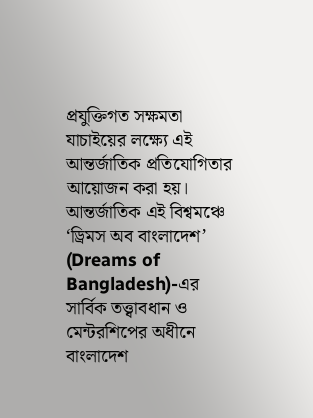প্রযুক্তিগত সক্ষমতা যাচাইয়ের লক্ষ্যে এই আন্তর্জাতিক প্রতিযোগিতার আয়োজন করা হয়। আন্তর্জাতিক এই বিশ্বমঞ্চে ‘ড্রিমস অব বাংলাদেশ’ (Dreams of Bangladesh)-এর সার্বিক তত্ত্বাবধান ও মেন্টরশিপের অধীনে বাংলাদেশ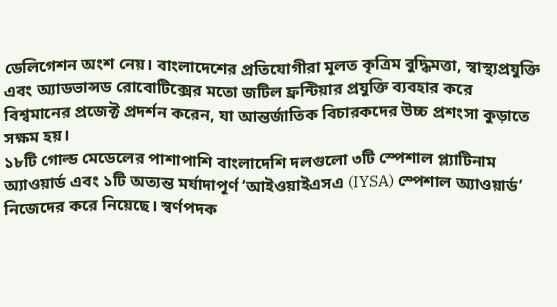ডেলিগেশন অংশ নেয়। বাংলাদেশের প্রতিযোগীরা মূলত কৃত্রিম বুদ্ধিমত্তা, স্বাস্থ্যপ্রযুক্তি এবং অ্যাডভান্সড রোবোটিক্সের মতো জটিল ফ্রন্টিয়ার প্রযুক্তি ব্যবহার করে বিশ্বমানের প্রজেক্ট প্রদর্শন করেন, যা আন্তর্জাতিক বিচারকদের উচ্চ প্রশংসা কুড়াতে সক্ষম হয়।
১৮টি গোল্ড মেডেলের পাশাপাশি বাংলাদেশি দলগুলো ৩টি স্পেশাল প্ল্যাটিনাম অ্যাওয়ার্ড এবং ১টি অত্যন্ত মর্যাদাপূর্ণ ‘আইওয়াইএসএ (IYSA) স্পেশাল অ্যাওয়ার্ড’ নিজেদের করে নিয়েছে। স্বর্ণপদক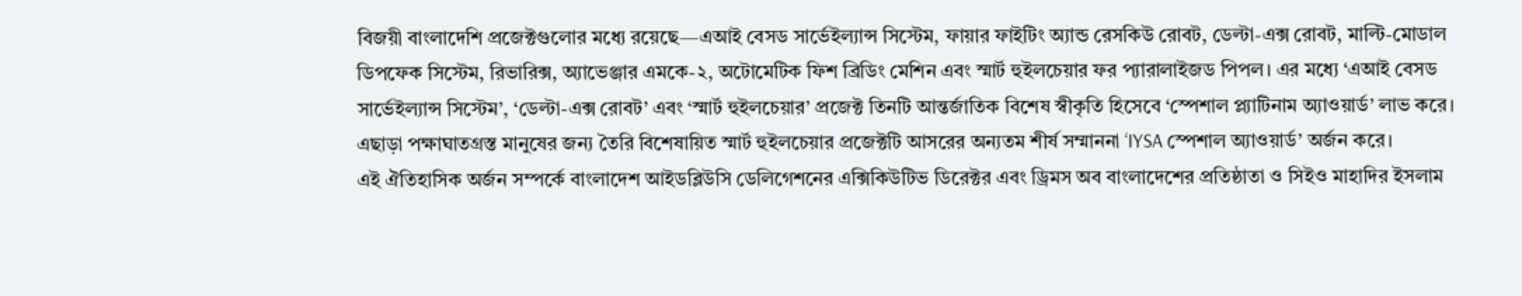বিজয়ী বাংলাদেশি প্রজেক্টগুলোর মধ্যে রয়েছে—এআই বেসড সার্ভেইল্যান্স সিস্টেম, ফায়ার ফাইটিং অ্যান্ড রেসকিউ রোবট, ডেল্টা-এক্স রোবট, মাল্টি-মোডাল ডিপফেক সিস্টেম, রিভারিক্স, অ্যাভেঞ্জার এমকে-২, অটোমেটিক ফিশ ব্রিডিং মেশিন এবং স্মার্ট হুইলচেয়ার ফর প্যারালাইজড পিপল। এর মধ্যে ‘এআই বেসড সার্ভেইল্যান্স সিস্টেম’, ‘ডেল্টা-এক্স রোবট’ এবং ‘স্মার্ট হুইলচেয়ার’ প্রজেক্ট তিনটি আন্তর্জাতিক বিশেষ স্বীকৃতি হিসেবে ‘স্পেশাল প্ল্যাটিনাম অ্যাওয়ার্ড’ লাভ করে। এছাড়া পক্ষাঘাতগ্রস্ত মানুষের জন্য তৈরি বিশেষায়িত স্মার্ট হুইলচেয়ার প্রজেক্টটি আসরের অন্যতম শীর্ষ সম্মাননা ‘IYSA স্পেশাল অ্যাওয়ার্ড’ অর্জন করে।
এই ঐতিহাসিক অর্জন সম্পর্কে বাংলাদেশ আইডব্লিউসি ডেলিগেশনের এক্সিকিউটিভ ডিরেক্টর এবং ড্রিমস অব বাংলাদেশের প্রতিষ্ঠাতা ও সিইও মাহাদির ইসলাম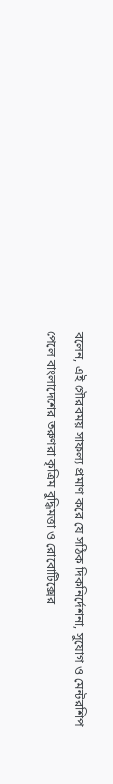বলেন, এই গৌরবময় সাফল্য প্রমাণ করে যে সঠিক দিকনির্দেশনা, সুযোগ ও মেন্টরশিপ পেলে বাংলাদেশের তরুণরা কৃত্রিম বুদ্ধিমত্তা ও রোবোটিক্সের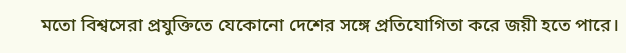মতো বিশ্বসেরা প্রযুক্তিতে যেকোনো দেশের সঙ্গে প্রতিযোগিতা করে জয়ী হতে পারে।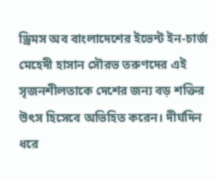ড্রিমস অব বাংলাদেশের ইভেন্ট ইন-চার্জ মেহেদী হাসান সৌরভ তরুণদের এই সৃজনশীলতাকে দেশের জন্য বড় শক্তির উৎস হিসেবে অভিহিত করেন। দীর্ঘদিন ধরে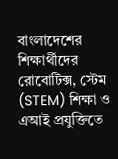বাংলাদেশের শিক্ষার্থীদের রোবোটিক্স, স্টেম (STEM) শিক্ষা ও এআই প্রযুক্তিতে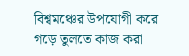বিশ্বমঞ্চের উপযোগী করে গড়ে তুলতে কাজ করা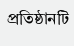প্রতিষ্ঠানটি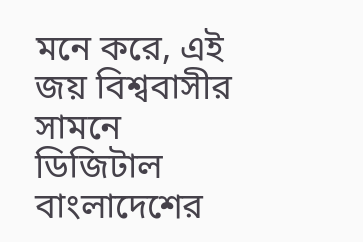মনে করে, এই জয় বিশ্ববাসীর সামনে ডিজিটাল বাংলাদেশের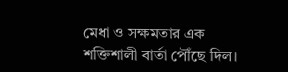মেধা ও সক্ষমতার এক শক্তিশালী বার্তা পৌঁছে দিল।